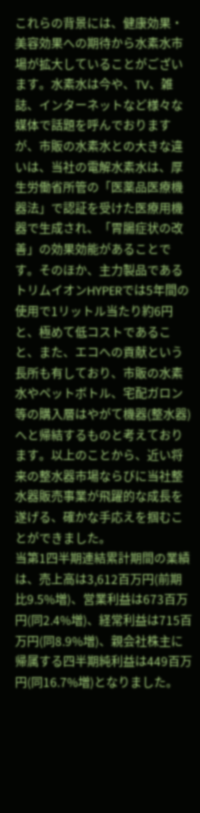これらの背景には、健康効果・美容効果への期待から水素水市場が拡大していることがございます。水素水は今や、TV、雑誌、インターネットなど様々な媒体で話題を呼んでおりますが、市販の水素水との大きな違いは、当社の電解水素水は、厚生労働省所管の「医薬品医療機器法」で認証を受けた医療用機器で生成され、「胃腸症状の改善」の効果効能があることです。そのほか、主力製品であるトリムイオンHYPERでは5年間の使用で1リットル当たり約6円と、極めて低コストであること、また、エコへの貢献という長所も有しており、市販の水素水やペットボトル、宅配ガロン等の購入層はやがて機器(整水器)へと帰結するものと考えております。以上のことから、近い将来の整水器市場ならびに当社整水器販売事業が飛躍的な成長を遂げる、確かな手応えを掴むことができました。
当第1四半期連結累計期間の業績は、売上高は3,612百万円(前期比9.5%増)、営業利益は673百万円(同2.4%増)、経常利益は715百万円(同8.9%増)、親会社株主に帰属する四半期純利益は449百万円(同16.7%増)となりました。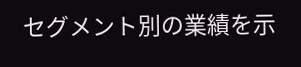セグメント別の業績を示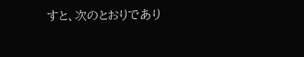すと、次のとおりであり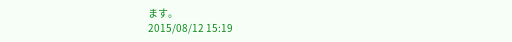ます。
2015/08/12 15:19